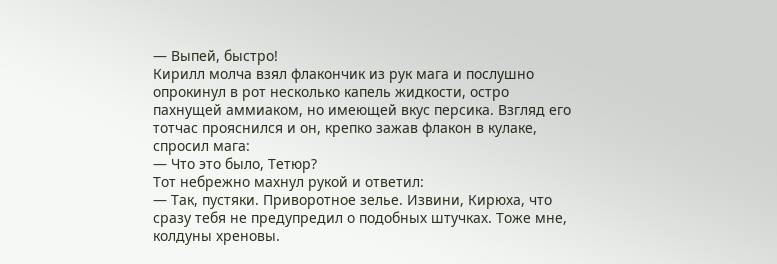— Выпей, быстро!
Кирилл молча взял флакончик из рук мага и послушно опрокинул в рот несколько капель жидкости, остро пахнущей аммиаком, но имеющей вкус персика. Взгляд его тотчас прояснился и он, крепко зажав флакон в кулаке, спросил мага:
— Что это было, Тетюр?
Тот небрежно махнул рукой и ответил:
— Так, пустяки. Приворотное зелье. Извини, Кирюха, что сразу тебя не предупредил о подобных штучках. Тоже мне, колдуны хреновы.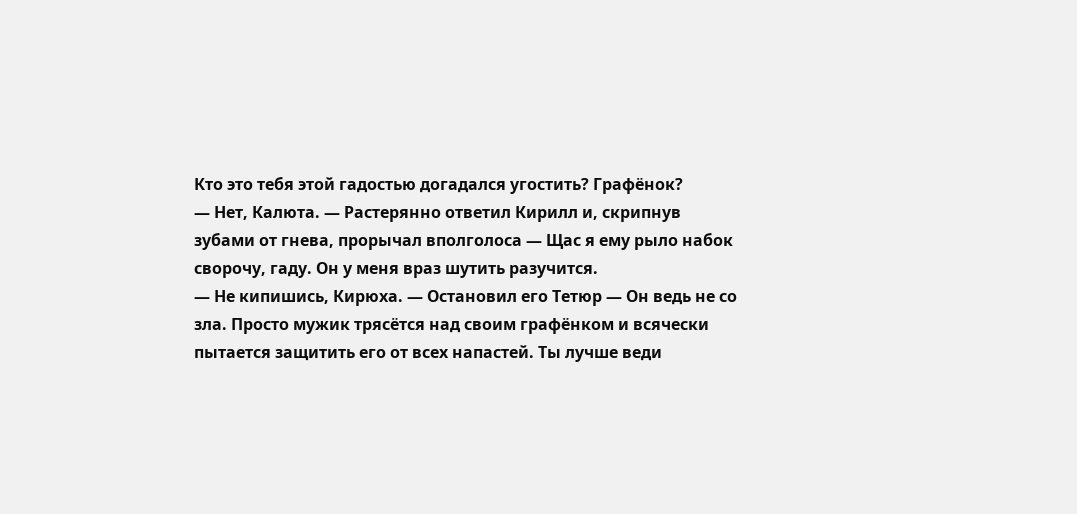Кто это тебя этой гадостью догадался угостить? Графёнок?
— Нет, Калюта. — Растерянно ответил Кирилл и, скрипнув зубами от гнева, прорычал вполголоса — Щас я ему рыло набок сворочу, гаду. Он у меня враз шутить разучится.
— Не кипишись, Кирюха. — Остановил его Тетюр — Он ведь не со зла. Просто мужик трясётся над своим графёнком и всячески пытается защитить его от всех напастей. Ты лучше веди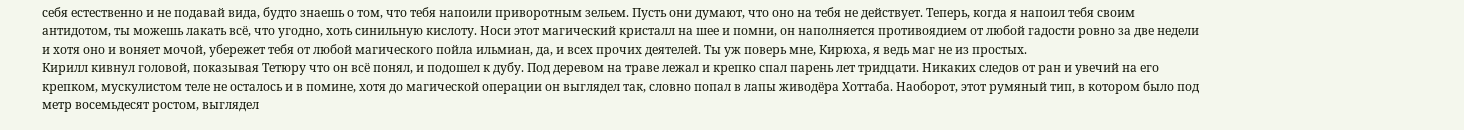себя естественно и не подавай вида, будто знаешь о том, что тебя напоили приворотным зельем. Пусть они думают, что оно на тебя не действует. Теперь, когда я напоил тебя своим антидотом, ты можешь лакать всё, что угодно, хоть синильную кислоту. Носи этот магический кристалл на шее и помни, он наполняется противоядием от любой гадости ровно за две недели и хотя оно и воняет мочой, убережет тебя от любой магического пойла ильмиан, да, и всех прочих деятелей. Ты уж поверь мне, Кирюха, я ведь маг не из простых.
Кирилл кивнул головой, показывая Тетюру что он всё понял, и подошел к дубу. Под деревом на траве лежал и крепко спал парень лет тридцати. Никаких следов от ран и увечий на его крепком, мускулистом теле не осталось и в помине, хотя до магической операции он выглядел так, словно попал в лапы живодёра Хоттаба. Наоборот, этот румяный тип, в котором было под метр восемьдесят ростом, выглядел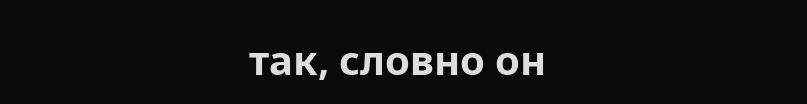так, словно он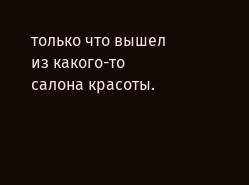только что вышел из какого-то салона красоты.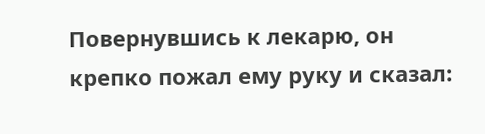Повернувшись к лекарю, он крепко пожал ему руку и сказал: